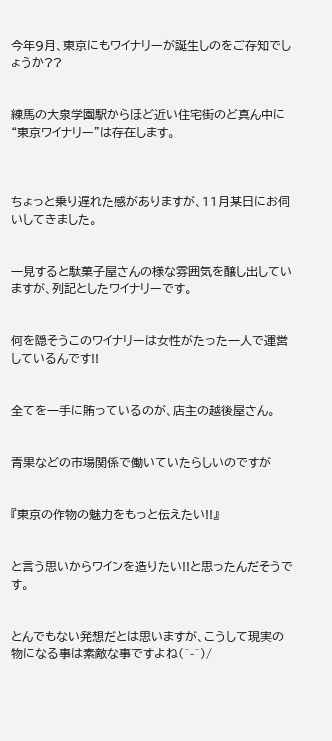今年9月、東京にもワイナリーが誕生しのをご存知でしょうか??


練馬の大泉学園駅からほど近い住宅街のど真ん中に“東京ワイナリー”は存在します。



ちょっと乗り遅れた感がありますが、11月某日にお伺いしてきました。


一見すると駄菓子屋さんの様な雰囲気を醸し出していますが、列記としたワイナリーです。


何を隠そうこのワイナリーは女性がたった一人で運営しているんです!!


全てを一手に賄っているのが、店主の越後屋さん。


青果などの市場関係で働いていたらしいのですが


『東京の作物の魅力をもっと伝えたい!!』


と言う思いからワインを造りたい!!と思ったんだそうです。


とんでもない発想だとは思いますが、こうして現実の物になる事は素敵な事ですよね(^-^)/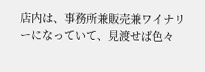店内は、事務所兼販売兼ワイナリーになっていて、見渡せば色々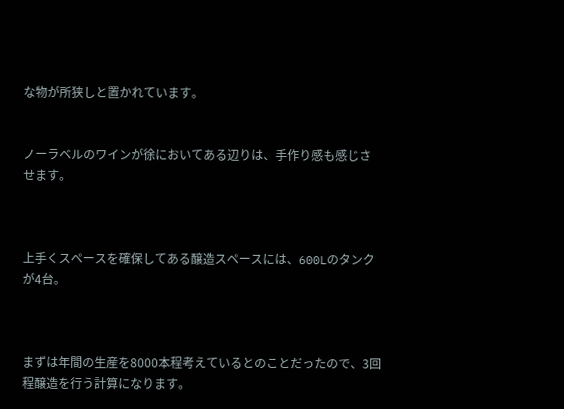な物が所狭しと置かれています。


ノーラベルのワインが徐においてある辺りは、手作り感も感じさせます。



上手くスペースを確保してある醸造スペースには、600Lのタンクが4台。



まずは年間の生産を8000本程考えているとのことだったので、3回程醸造を行う計算になります。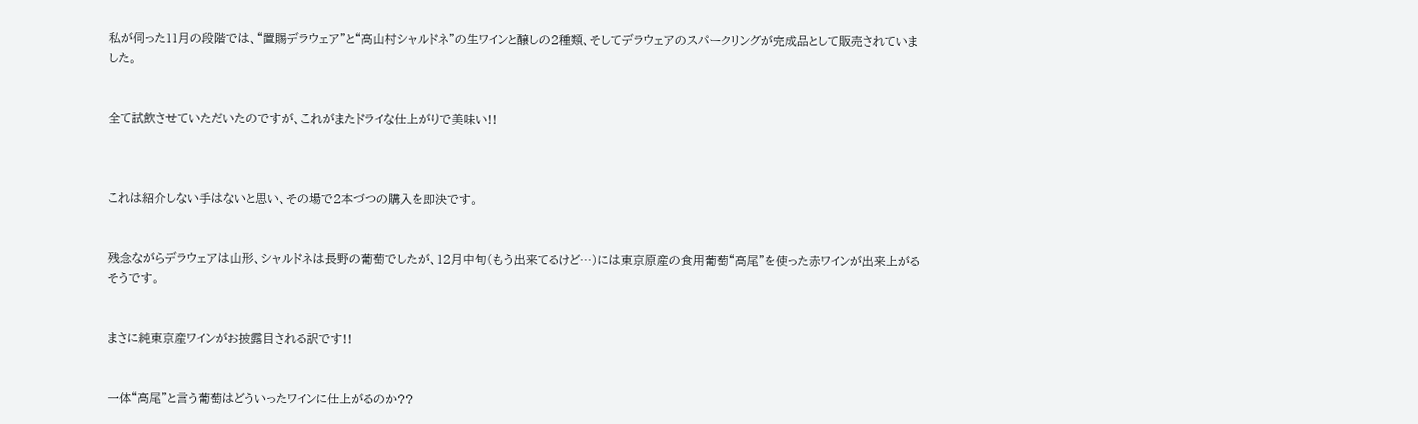私が伺った11月の段階では、“置賜デラウェア”と“高山村シャルドネ”の生ワインと醸しの2種類、そしてデラウェアのスパークリングが完成品として販売されていました。


全て試飲させていただいたのですが、これがまたドライな仕上がりで美味い!!



これは紹介しない手はないと思い、その場で2本づつの購入を即決です。


残念ながらデラウェアは山形、シャルドネは長野の葡萄でしたが、12月中旬(もう出来てるけど…)には東京原産の食用葡萄“高尾”を使った赤ワインが出来上がるそうです。


まさに純東京産ワインがお披露目される訳です!!


一体“高尾”と言う葡萄はどういったワインに仕上がるのか??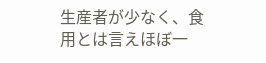生産者が少なく、食用とは言えほぼ一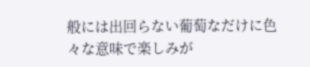般には出回らない葡萄なだけに色々な意味で楽しみが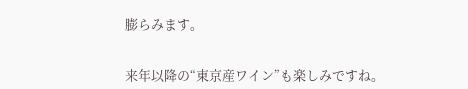膨らみます。


来年以降の“東京産ワイン”も楽しみですね。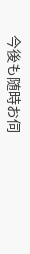今後も随時お伺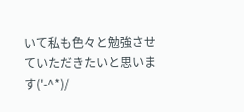いて私も色々と勉強させていただきたいと思います('-^*)/